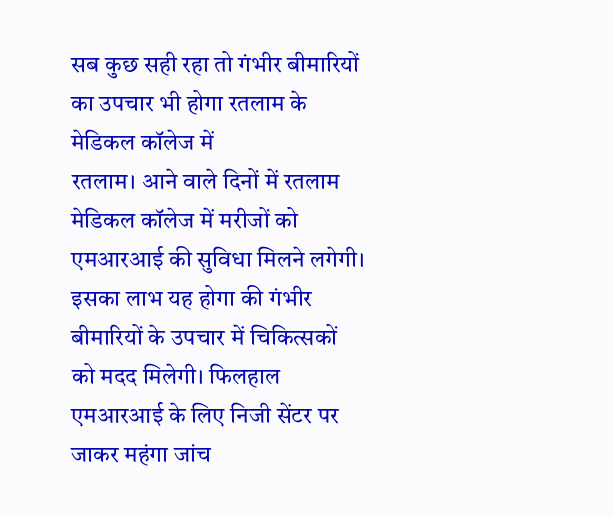सब कुछ सही रहा तो गंभीर बीमारियों का उपचार भी होगा रतलाम के मेडिकल कॉलेज में
रतलाम। आने वाले दिनों में रतलाम मेडिकल कॉलेज में मरीजों को एमआरआई की सुविधा मिलने लगेगी। इसका लाभ यह होगा की गंभीर बीमारियों के उपचार में चिकित्सकों को मदद मिलेगी। फिलहाल एमआरआई के लिए निजी सेंटर पर जाकर महंगा जांच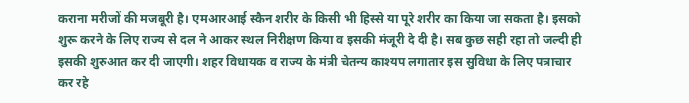कराना मरीजों की मजबूरी है। एमआरआई स्कैन शरीर के किसी भी हिस्से या पूरे शरीर का किया जा सकता है। इसको शुरू करने के लिए राज्य से दल ने आकर स्थल निरीक्षण किया व इसकी मंजूरी दे दी है। सब कुछ सही रहा तो जल्दी ही इसकी शुरुआत कर दी जाएगी। शहर विधायक व राज्य के मंत्री चेतन्य काश्यप लगातार इस सुविधा के लिए पत्राचार कर रहे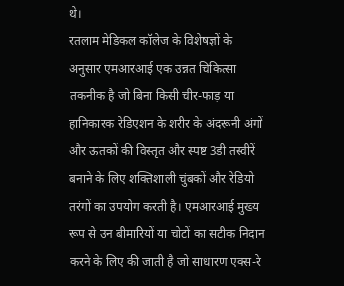थे।
रतलाम मेडिकल कॉलेज के विशेषज्ञों के अनुसार एमआरआई एक उन्नत चिकित्सा तकनीक है जो बिना किसी चीर-फाड़ या हानिकारक रेडिएशन के शरीर के अंदरूनी अंगों और ऊतकों की विस्तृत और स्पष्ट 3डी तस्वीरें बनाने के लिए शक्तिशाली चुंबकों और रेडियो तरंगों का उपयोग करती है। एमआरआई मुख्य रूप से उन बीमारियों या चोटों का सटीक निदान करने के लिए की जाती है जो साधारण एक्स-रे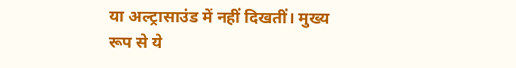या अल्ट्रासाउंड में नहीं दिखतीं। मुख्य रूप से ये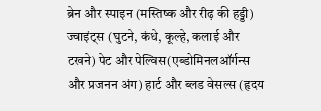ब्रेन और स्पाइन (मस्तिष्क और रीढ़ की हड्डी) ज्वाइंट्स (घुटने, कंधे, कूल्हे, कलाई और टखने) पेट और पेल्विस(एब्डोमिनलऑर्गन्स और प्रजनन अंग) हार्ट और ब्लड वेसल्स (हृदय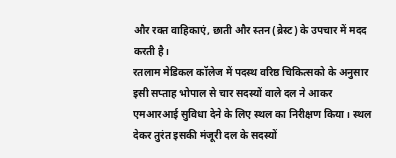और रक्त वाहिकाएं, छाती और स्तन (ब्रेस्ट) के उपचार में मदद करती है।
रतलाम मेडिकल कॉलेज में पदस्थ वरिष्ठ चिकित्सको के अनुसार इसी सप्ताह भोपाल से चार सदस्यों वाले दल ने आकर एमआरआई सुविधा देने के लिए स्थल का निरीक्षण किया। स्थल देकर तुरंत इसकी मंजूरी दल के सदस्यों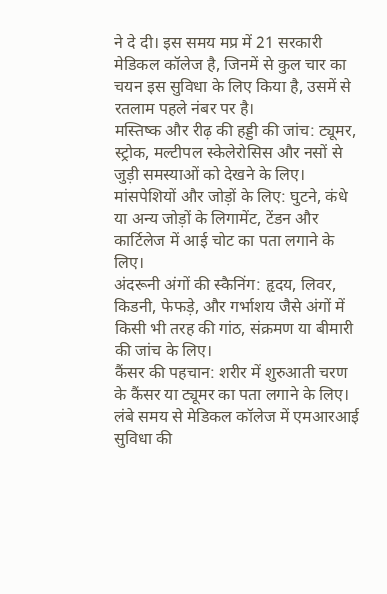ने दे दी। इस समय मप्र में 21 सरकारी मेडिकल कॉलेज है, जिनमें से कुल चार का चयन इस सुविधा के लिए किया है, उसमें से रतलाम पहले नंबर पर है।
मस्तिष्क और रीढ़ की हड्डी की जांच: ट्यूमर, स्ट्रोक, मल्टीपल स्केलेरोसिस और नसों से जुड़ी समस्याओं को देखने के लिए।
मांसपेशियों और जोड़ों के लिए: घुटने, कंधे या अन्य जोड़ों के लिगामेंट, टेंडन और कार्टिलेज में आई चोट का पता लगाने के लिए।
अंदरूनी अंगों की स्कैनिंग: हृदय, लिवर, किडनी, फेफड़े, और गर्भाशय जैसे अंगों में किसी भी तरह की गांठ, संक्रमण या बीमारी की जांच के लिए।
कैंसर की पहचान: शरीर में शुरुआती चरण के कैंसर या ट्यूमर का पता लगाने के लिए।
लंबे समय से मेडिकल कॉलेज में एमआरआई सुविधा की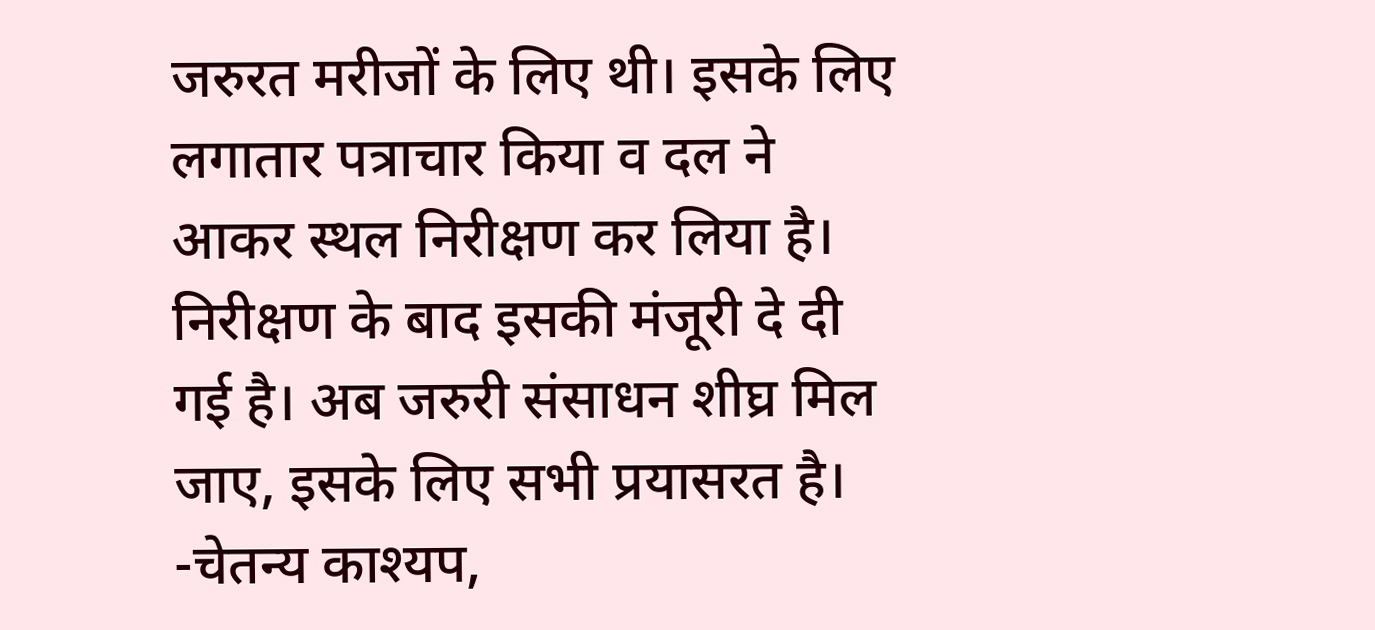जरुरत मरीजों के लिए थी। इसके लिए लगातार पत्राचार किया व दल ने आकर स्थल निरीक्षण कर लिया है। निरीक्षण के बाद इसकी मंजूरी दे दी गई है। अब जरुरी संसाधन शीघ्र मिल जाए, इसके लिए सभी प्रयासरत है।
-चेतन्य काश्यप,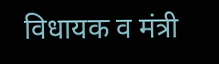विधायक व मंत्री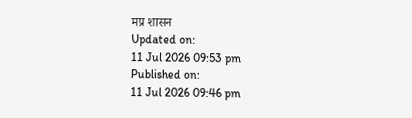मप्र शासन
Updated on:
11 Jul 2026 09:53 pm
Published on:
11 Jul 2026 09:46 pm